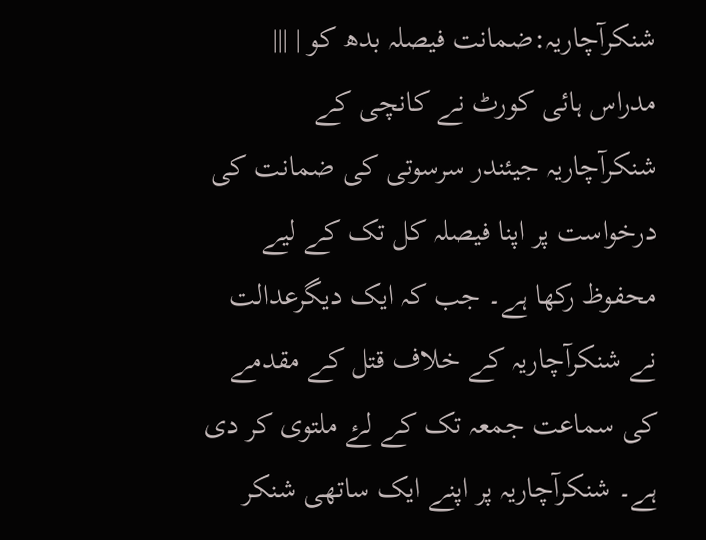شنکرآچاریہ:ضمانت فیصلہ بدھ کو | |||
مدراس ہائی کورٹ نے کانچی کے شنکرآچاریہ جیئندر سرسوتی کی ضمانت کی درخواست پر اپنا فیصلہ کل تک کے لیے محفوظ رکھا ہے۔ جب کہ ایک دیگرعدالت نے شنکرآچاریہ کے خلاف قتل کے مقدمے کی سماعت جمعہ تک کے لۓ ملتوی کر دی ہے۔ شنکرآچاریہ پر اپنے ایک ساتھی شنکر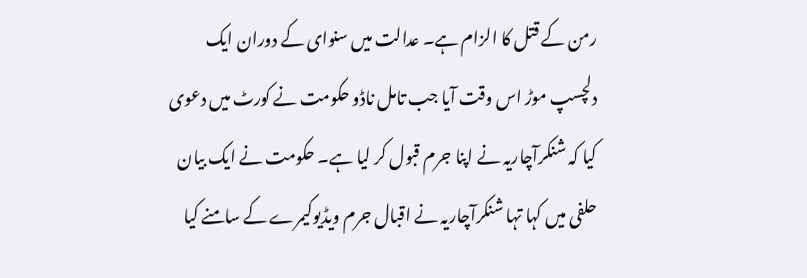رمن کے قتل کا الزام ہے۔ عدالت میں سنوای کے دوران ایک دلچسپ موڑ اس وقت آیا جب تامل ناڈو حکومت نے کورٹ میں دعوی کیا کہ شنکرآچاریہ نے اپنا جرم قبول کر لیا ہے۔ حکومت نے ایک بیان حلفی میں کہا تہا شنکرآچاریہ نے اقبال جرم ویڈیوکیمرے کے سامنے کیا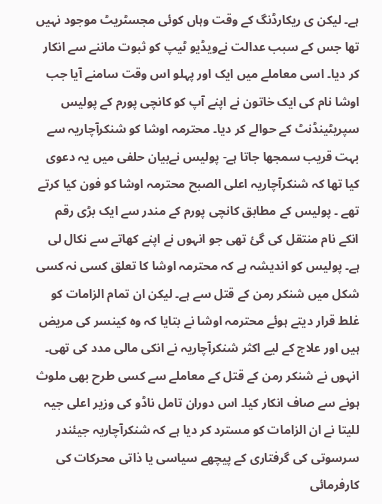ہے۔ لیکن ی ریکارڈنگ کے وقت وہاں کوئی مجسٹریٹ موجود نہیں تھا جس کے سبب عدالت نےویڈیو ٹیپ کو ثبوت ماننے سے انکار کر دیا۔ اسی معاملے میں ایک اور پہلو اس وقت سامنے آیا جب اوشا نام کی ایک خاتون نے اپنے آپ کو کانچی پورم کے پولیس سپریٹینڈنٹ کے حوالے کر دیا۔ محترمہ اوشا کو شنکرآچاریہ سے بہت قریب سمجھا جاتا ہے- پولیس نےبیان حلفی میں یہ دعوی کیا تھا کہ شنکرآچاریہ اعلی الصبح محترمہ اوشا کو فون کیا کرتے تھے ۔ پولیس کے مطابق کانچی پورم کے مندر سے ایک بڑی رقم انکے نام منتقل کی گئ تھی جو انہوں نے اپنے کھاتے سے نکال لی ہے۔ پولیس کو اندیشہ ہے کہ محترمہ اوشا کا تعلق کسی نہ کسی شکل میں شنکر رمن کے قتل سے ہے۔ لیکن ان تمام الزامات کو غلط قرار دیتے ہوئے محترمہ اوشا نے بتایا کہ وہ کینسر کی مریض ہیں اور علاج کے لیے اکثر شنکرآچاریہ نے انکی مالی مدد کی تھی۔ انہوں نے شنکر رمن کے قتل کے معاملے سے کسی طرح بھی ملوث ہونے سے صاف انکار کیا۔ اس دوران تامل ناڈو کی وزیر اعلی جیہ للیتا نے ان الزامات کو مسترد کر دیا ہے کہ شنکرآچاریہ جیئندر سرسوتی کی گرفتاری کے پیچھے سیاسی یا ذاتی محرکات کی کارفرمائی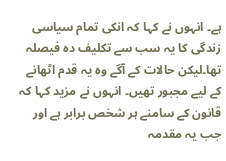ہے۔ انہوں نے کہا کہ انکی تمام سیاسی زندگی کا یہ سب سے تکلیف دہ فیصلہ تھا۔لیکن حالات کے آگے وہ یہ قدم اٹھانے کے لیے مجبور تھیں۔ انہوں نے مزید کہا کہ قانون کے سامنے ہر شخص برابر ہے اور جب یہ مقدمہ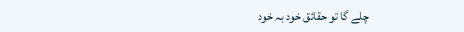چلے گا تو حقائق خود بہ خود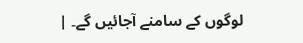لوگوں کے سامنے آجائیں گے۔ |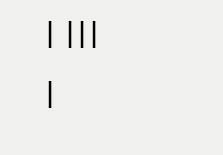| |||
|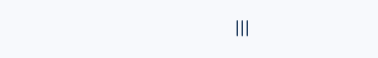|||